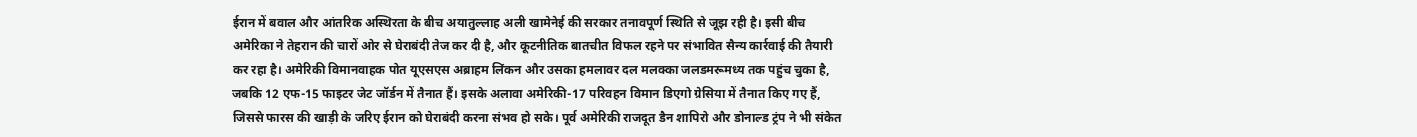ईरान में बवाल और आंतरिक अस्थिरता के बीच अयातुल्लाह अली खामेनेई की सरकार तनावपूर्ण स्थिति से जूझ रही है। इसी बीच अमेरिका ने तेहरान की चारों ओर से घेराबंदी तेज कर दी है, और कूटनीतिक बातचीत विफल रहने पर संभावित सैन्य कार्रवाई की तैयारी कर रहा है। अमेरिकी विमानवाहक पोत यूएसएस अब्राहम लिंकन और उसका हमलावर दल मलक्का जलडमरूमध्य तक पहुंच चुका है, जबकि 12 एफ-15 फाइटर जेट जॉर्डन में तैनात हैं। इसके अलावा अमेरिकी-17 परिवहन विमान डिएगो ग्रेसिया में तैनात किए गए हैं, जिससे फारस की खाड़ी के जरिए ईरान को घेराबंदी करना संभव हो सके। पूर्व अमेरिकी राजदूत डैन शापिरो और डोनाल्ड ट्रंप ने भी संकेत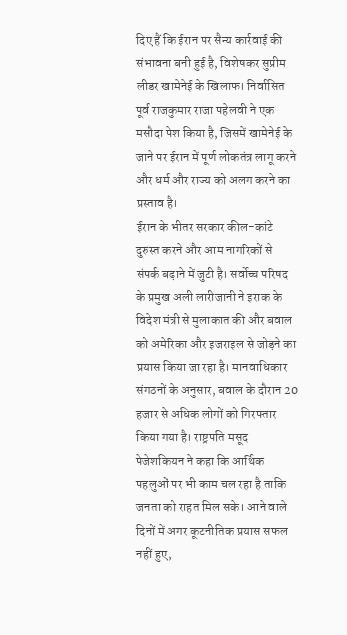दिए हैं कि ईरान पर सैन्य कार्रवाई की संभावना बनी हुई है, विशेषकर सुप्रीम लीडर खामेनेई के खिलाफ। निर्वासित पूर्व राजकुमार राजा पहेलवी ने एक मसौदा पेश किया है, जिसमें खामेनेई के जाने पर ईरान में पूर्ण लोकतंत्र लागू करने और धर्म और राज्य को अलग करने का प्रस्ताव है।
ईरान के भीतर सरकार कील-कांटे दुरुस्त करने और आम नागरिकों से संपर्क बढ़ाने में जुटी है। सर्वोच्च परिषद के प्रमुख अली लारीजानी ने इराक के विदेश मंत्री से मुलाकात की और बवाल को अमेरिका और इजराइल से जोड़ने का प्रयास किया जा रहा है। मानवाधिकार संगठनों के अनुसार, बवाल के दौरान 20 हजार से अधिक लोगों को गिरफ्तार किया गया है। राष्ट्रपति मसूद पेजेशकियन ने कहा कि आर्थिक पहलुओं पर भी काम चल रहा है ताकि जनता को राहत मिल सके। आने वाले दिनों में अगर कूटनीतिक प्रयास सफल नहीं हुए,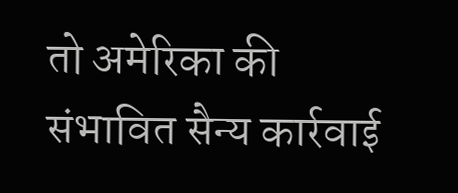तो अमेरिका की संभावित सैन्य कार्रवाई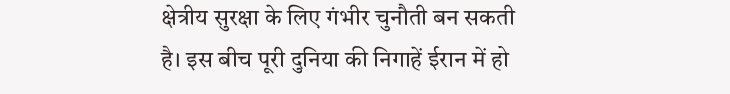क्षेत्रीय सुरक्षा के लिए गंभीर चुनौती बन सकती है। इस बीच पूरी दुनिया की निगाहें ईरान में हो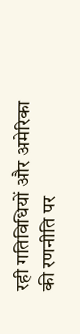रही गतिविधियों और अमेरिका की रणनीति पर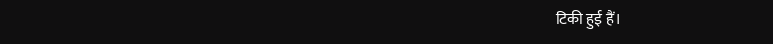टिकी हुई हैं।